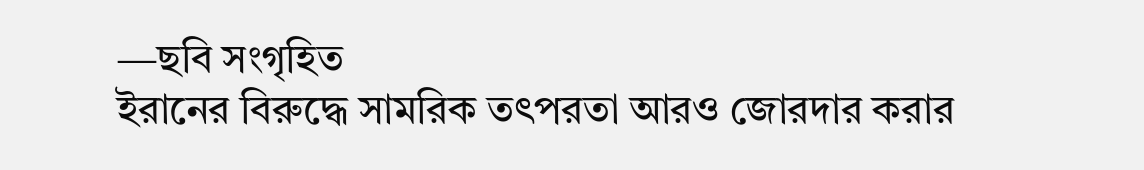—ছবি সংগৃহিত
ইরানের বিরুদ্ধে সামরিক তৎপরতা আরও জোরদার করার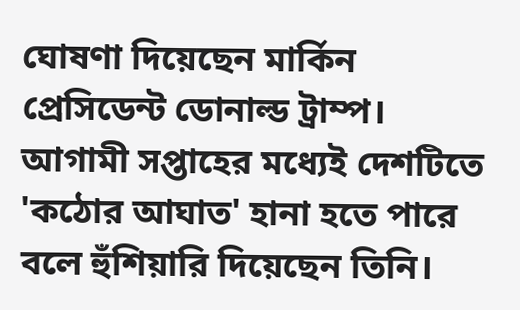ঘোষণা দিয়েছেন মার্কিন প্রেসিডেন্ট ডোনাল্ড ট্রাম্প। আগামী সপ্তাহের মধ্যেই দেশটিতে 'কঠোর আঘাত' হানা হতে পারে বলে হুঁশিয়ারি দিয়েছেন তিনি।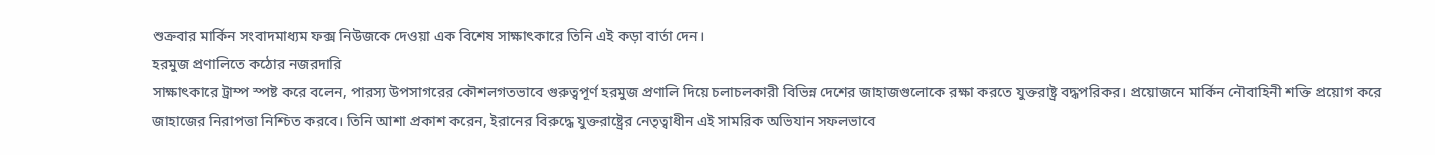শুক্রবার মার্কিন সংবাদমাধ্যম ফক্স নিউজকে দেওয়া এক বিশেষ সাক্ষাৎকারে তিনি এই কড়া বার্তা দেন।
হরমুজ প্রণালিতে কঠোর নজরদারি
সাক্ষাৎকারে ট্রাম্প স্পষ্ট করে বলেন, পারস্য উপসাগরের কৌশলগতভাবে গুরুত্বপূর্ণ হরমুজ প্রণালি দিয়ে চলাচলকারী বিভিন্ন দেশের জাহাজগুলোকে রক্ষা করতে যুক্তরাষ্ট্র বদ্ধপরিকর। প্রয়োজনে মার্কিন নৌবাহিনী শক্তি প্রয়োগ করে জাহাজের নিরাপত্তা নিশ্চিত করবে। তিনি আশা প্রকাশ করেন, ইরানের বিরুদ্ধে যুক্তরাষ্ট্রের নেতৃত্বাধীন এই সামরিক অভিযান সফলভাবে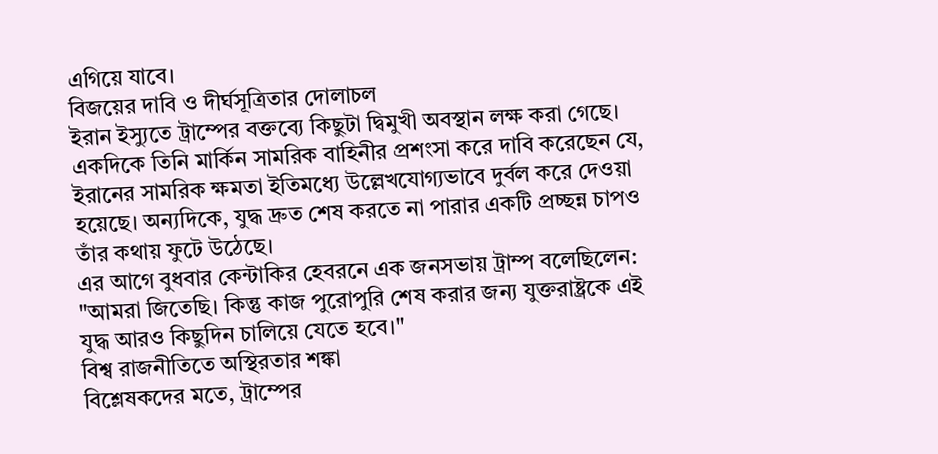এগিয়ে যাবে।
বিজয়ের দাবি ও দীর্ঘসূত্রিতার দোলাচল
ইরান ইস্যুতে ট্রাম্পের বক্তব্যে কিছুটা দ্বিমুখী অবস্থান লক্ষ করা গেছে। একদিকে তিনি মার্কিন সামরিক বাহিনীর প্রশংসা করে দাবি করেছেন যে, ইরানের সামরিক ক্ষমতা ইতিমধ্যে উল্লেখযোগ্যভাবে দুর্বল করে দেওয়া হয়েছে। অন্যদিকে, যুদ্ধ দ্রুত শেষ করতে না পারার একটি প্রচ্ছন্ন চাপও তাঁর কথায় ফুটে উঠেছে।
এর আগে বুধবার কেন্টাকির হেবরনে এক জনসভায় ট্রাম্প বলেছিলেন:
"আমরা জিতেছি। কিন্তু কাজ পুরোপুরি শেষ করার জন্য যুক্তরাষ্ট্রকে এই যুদ্ধ আরও কিছুদিন চালিয়ে যেতে হবে।"
বিশ্ব রাজনীতিতে অস্থিরতার শঙ্কা
বিশ্লেষকদের মতে, ট্রাম্পের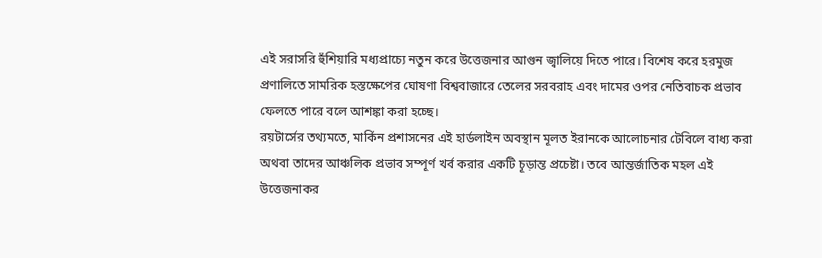এই সরাসরি হুঁশিয়ারি মধ্যপ্রাচ্যে নতুন করে উত্তেজনার আগুন জ্বালিয়ে দিতে পারে। বিশেষ করে হরমুজ প্রণালিতে সামরিক হস্তক্ষেপের ঘোষণা বিশ্ববাজারে তেলের সরবরাহ এবং দামের ওপর নেতিবাচক প্রভাব ফেলতে পারে বলে আশঙ্কা করা হচ্ছে।
রয়টার্সের তথ্যমতে, মার্কিন প্রশাসনের এই হার্ডলাইন অবস্থান মূলত ইরানকে আলোচনার টেবিলে বাধ্য করা অথবা তাদের আঞ্চলিক প্রভাব সম্পূর্ণ খর্ব করার একটি চূড়ান্ত প্রচেষ্টা। তবে আন্তর্জাতিক মহল এই উত্তেজনাকর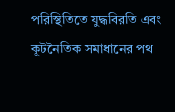পরিস্থিতিতে যুদ্ধবিরতি এবং কূটনৈতিক সমাধানের পথ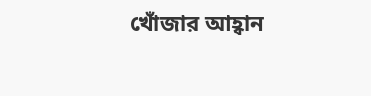খোঁজার আহ্বান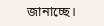জানাচ্ছে।